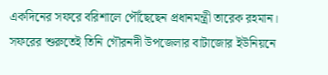একদিনের সফরে বরিশালে পৌঁছেছেন প্রধানমন্ত্রী তারেক রহমান। সফরের শুরুতেই তিনি গৌরনদী উপজেলার বাটাজোর ইউনিয়নে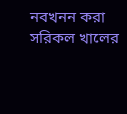নবখনন করা সরিকল খালের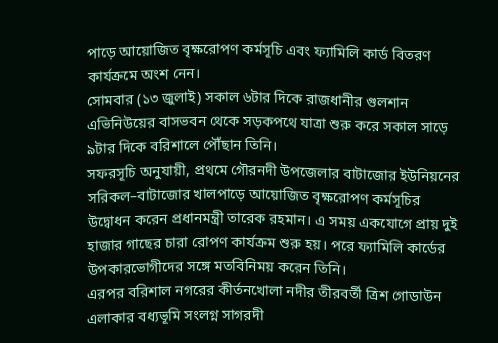পাড়ে আয়োজিত বৃক্ষরোপণ কর্মসূচি এবং ফ্যামিলি কার্ড বিতরণ কার্যক্রমে অংশ নেন।
সোমবার (১৩ জুলাই) সকাল ৬টার দিকে রাজধানীর গুলশান এভিনিউয়ের বাসভবন থেকে সড়কপথে যাত্রা শুরু করে সকাল সাড়ে ৯টার দিকে বরিশালে পৌঁছান তিনি।
সফরসূচি অনুযায়ী, প্রথমে গৌরনদী উপজেলার বাটাজোর ইউনিয়নের সরিকল–বাটাজোর খালপাড়ে আয়োজিত বৃক্ষরোপণ কর্মসূচির উদ্বোধন করেন প্রধানমন্ত্রী তারেক রহমান। এ সময় একযোগে প্রায় দুই হাজার গাছের চারা রোপণ কার্যক্রম শুরু হয়। পরে ফ্যামিলি কার্ডের উপকারভোগীদের সঙ্গে মতবিনিময় করেন তিনি।
এরপর বরিশাল নগরের কীর্তনখোলা নদীর তীরবর্তী ত্রিশ গোডাউন এলাকার বধ্যভূমি সংলগ্ন সাগরদী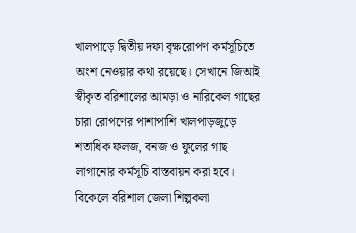খালপাড়ে দ্বিতীয় দফা বৃক্ষরোপণ কর্মসূচিতে অংশ নেওয়ার কথা রয়েছে। সেখানে জিআই স্বীকৃত বরিশালের আমড়া ও নারিকেল গাছের চারা রোপণের পাশাপাশি খালপাড়জুড়ে শতাধিক ফলজ, বনজ ও ফুলের গাছ লাগানোর কর্মসূচি বাস্তবায়ন করা হবে।
বিকেলে বরিশাল জেলা শিল্পকলা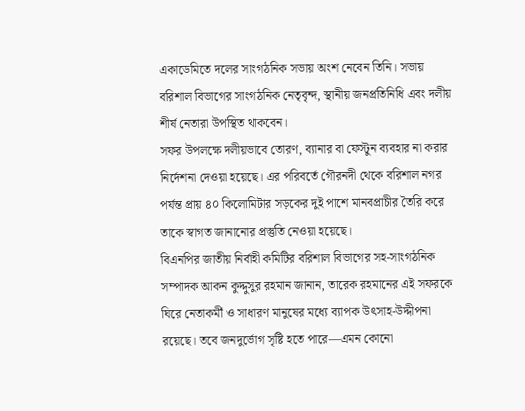একাডেমিতে দলের সাংগঠনিক সভায় অংশ নেবেন তিনি। সভায় বরিশাল বিভাগের সাংগঠনিক নেতৃবৃন্দ, স্থানীয় জনপ্রতিনিধি এবং দলীয় শীর্ষ নেতারা উপস্থিত থাকবেন।
সফর উপলক্ষে দলীয়ভাবে তোরণ, ব্যানার বা ফেস্টুন ব্যবহার না করার নির্দেশনা দেওয়া হয়েছে। এর পরিবর্তে গৌরনদী থেকে বরিশাল নগর পর্যন্ত প্রায় ৪০ কিলোমিটার সড়কের দুই পাশে মানবপ্রাচীর তৈরি করে তাকে স্বাগত জানানোর প্রস্তুতি নেওয়া হয়েছে।
বিএনপির জাতীয় নির্বাহী কমিটির বরিশাল বিভাগের সহ-সাংগঠনিক সম্পাদক আকন কুদ্দুসুর রহমান জানান, তারেক রহমানের এই সফরকে ঘিরে নেতাকর্মী ও সাধারণ মানুষের মধ্যে ব্যাপক উৎসাহ-উদ্দীপনা রয়েছে। তবে জনদুর্ভোগ সৃষ্টি হতে পারে—এমন কোনো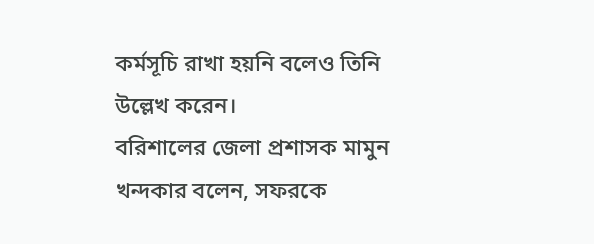কর্মসূচি রাখা হয়নি বলেও তিনি উল্লেখ করেন।
বরিশালের জেলা প্রশাসক মামুন খন্দকার বলেন, সফরকে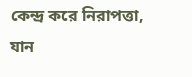কেন্দ্র করে নিরাপত্তা, যান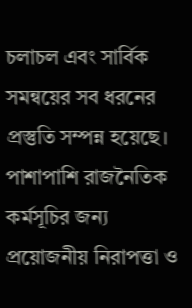চলাচল এবং সার্বিক সমন্বয়ের সব ধরনের প্রস্তুতি সম্পন্ন হয়েছে। পাশাপাশি রাজনৈতিক কর্মসূচির জন্য প্রয়োজনীয় নিরাপত্তা ও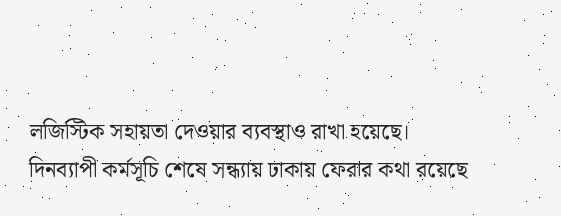লজিস্টিক সহায়তা দেওয়ার ব্যবস্থাও রাখা হয়েছে।
দিনব্যাপী কর্মসূচি শেষে সন্ধ্যায় ঢাকায় ফেরার কথা রয়েছে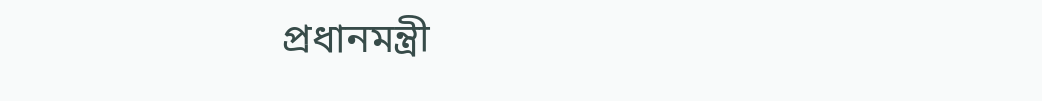প্রধানমন্ত্রী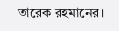তারেক রহমানের।